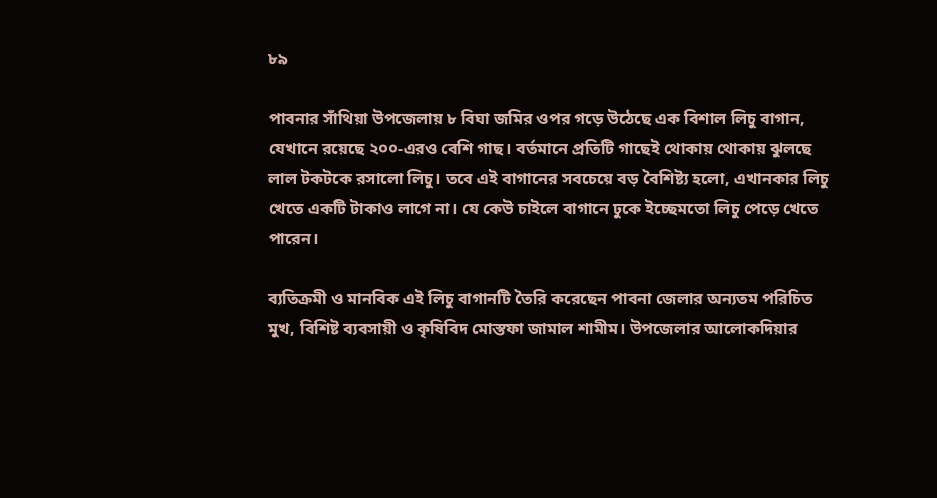৮৯

পাবনার সাঁথিয়া উপজেলায় ৮ বিঘা জমির ওপর গড়ে উঠেছে এক বিশাল লিচু বাগান, যেখানে রয়েছে ২০০-এরও বেশি গাছ। বর্তমানে প্রতিটি গাছেই থোকায় থোকায় ঝুলছে লাল টকটকে রসালো লিচু। তবে এই বাগানের সবচেয়ে বড় বৈশিষ্ট্য হলো, এখানকার লিচু খেতে একটি টাকাও লাগে না। যে কেউ চাইলে বাগানে ঢুকে ইচ্ছেমতো লিচু পেড়ে খেতে পারেন।

ব্যতিক্রমী ও মানবিক এই লিচু বাগানটি তৈরি করেছেন পাবনা জেলার অন্যতম পরিচিত মুখ, বিশিষ্ট ব্যবসায়ী ও কৃষিবিদ মোস্তফা জামাল শামীম। উপজেলার আলোকদিয়ার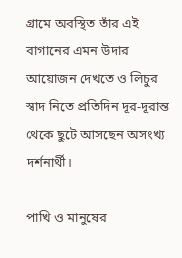গ্রামে অবস্থিত তাঁর এই বাগানের এমন উদার আয়োজন দেখতে ও লিচুর স্বাদ নিতে প্রতিদিন দূর-দূরান্ত থেকে ছুটে আসছেন অসংখ্য দর্শনার্থী।

পাখি ও মানুষের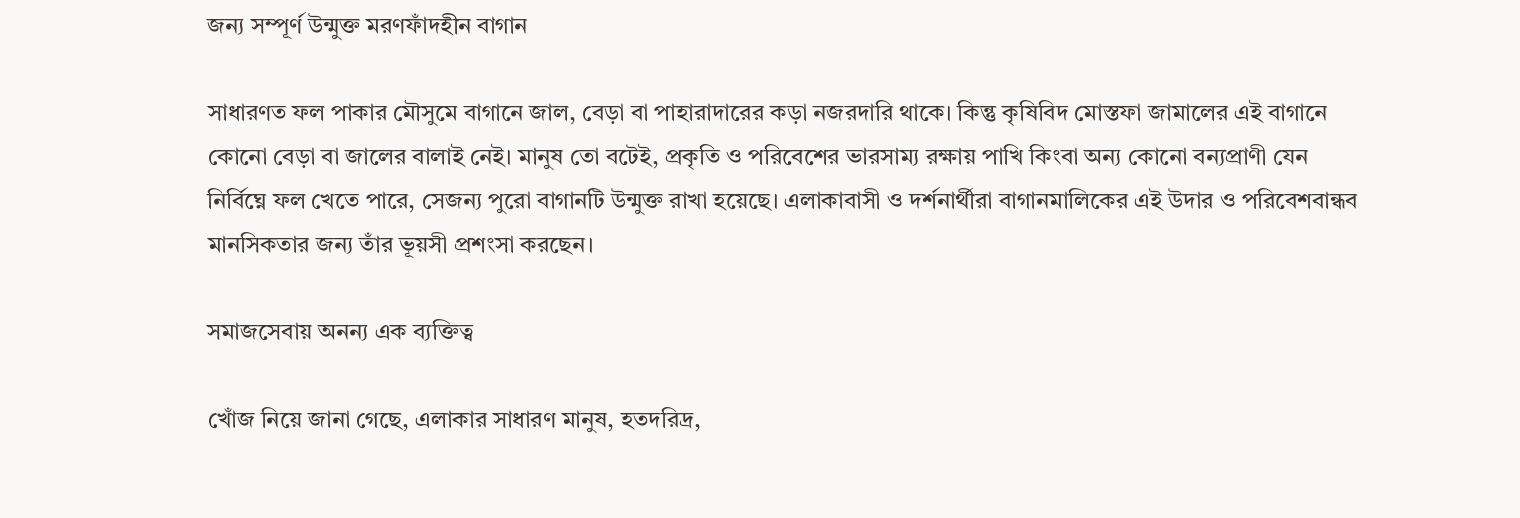জন্য সম্পূর্ণ উন্মুক্ত মরণফাঁদহীন বাগান

সাধারণত ফল পাকার মৌসুমে বাগানে জাল, বেড়া বা পাহারাদারের কড়া নজরদারি থাকে। কিন্তু কৃষিবিদ মোস্তফা জামালের এই বাগানে কোনো বেড়া বা জালের বালাই নেই। মানুষ তো বটেই, প্রকৃতি ও পরিবেশের ভারসাম্য রক্ষায় পাখি কিংবা অন্য কোনো বন্যপ্রাণী যেন নির্বিঘ্নে ফল খেতে পারে, সেজন্য পুরো বাগানটি উন্মুক্ত রাখা হয়েছে। এলাকাবাসী ও দর্শনার্থীরা বাগানমালিকের এই উদার ও পরিবেশবান্ধব মানসিকতার জন্য তাঁর ভূয়সী প্রশংসা করছেন।

সমাজসেবায় অনন্য এক ব্যক্তিত্ব

খোঁজ নিয়ে জানা গেছে, এলাকার সাধারণ মানুষ, হতদরিদ্র,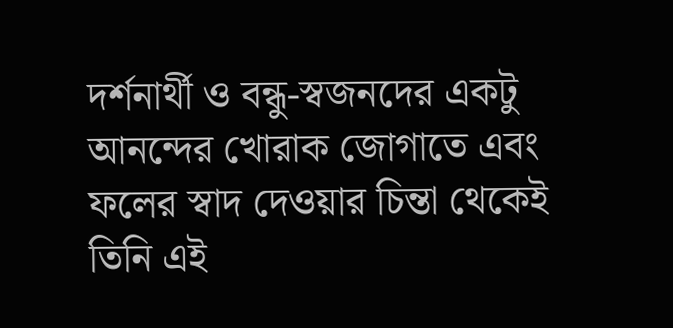দর্শনার্থী ও বন্ধু-স্বজনদের একটু আনন্দের খোরাক জোগাতে এবং ফলের স্বাদ দেওয়ার চিন্তা থেকেই তিনি এই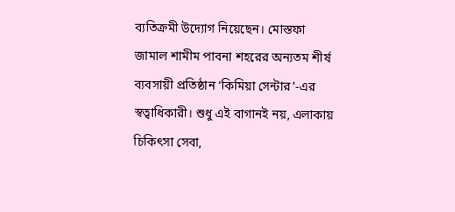ব্যতিক্রমী উদ্যোগ নিয়েছেন। মোস্তফা জামাল শামীম পাবনা শহরের অন্যতম শীর্ষ ব্যবসায়ী প্রতিষ্ঠান ‘কিমিয়া সেন্টার’-এর স্বত্বাধিকারী। শুধু এই বাগানই নয়, এলাকায় চিকিৎসা সেবা,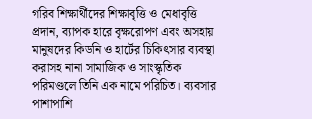গরিব শিক্ষার্থীদের শিক্ষাবৃত্তি ও মেধাবৃত্তি প্রদান, ব্যাপক হারে বৃক্ষরোপণ এবং অসহায় মানুষদের কিডনি ও হার্টের চিকিৎসার ব্যবস্থা করাসহ নানা সামাজিক ও সাংস্কৃতিক পরিমণ্ডলে তিনি এক নামে পরিচিত। ব্যবসার পাশাপাশি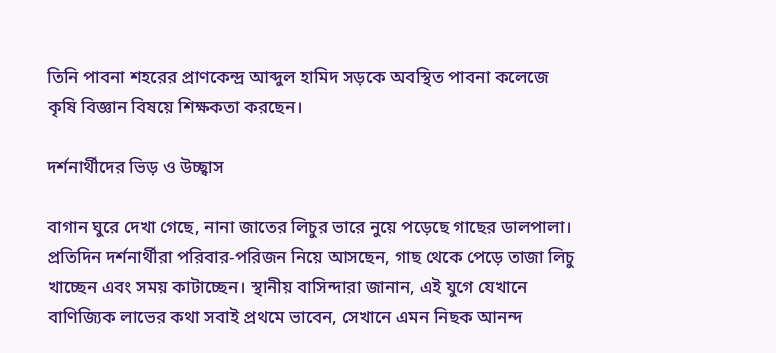তিনি পাবনা শহরের প্রাণকেন্দ্র আব্দুল হামিদ সড়কে অবস্থিত পাবনা কলেজে কৃষি বিজ্ঞান বিষয়ে শিক্ষকতা করছেন।

দর্শনার্থীদের ভিড় ও উচ্ছ্বাস

বাগান ঘুরে দেখা গেছে, নানা জাতের লিচুর ভারে নুয়ে পড়েছে গাছের ডালপালা। প্রতিদিন দর্শনার্থীরা পরিবার-পরিজন নিয়ে আসছেন, গাছ থেকে পেড়ে তাজা লিচু খাচ্ছেন এবং সময় কাটাচ্ছেন। স্থানীয় বাসিন্দারা জানান, এই যুগে যেখানে বাণিজ্যিক লাভের কথা সবাই প্রথমে ভাবেন, সেখানে এমন নিছক আনন্দ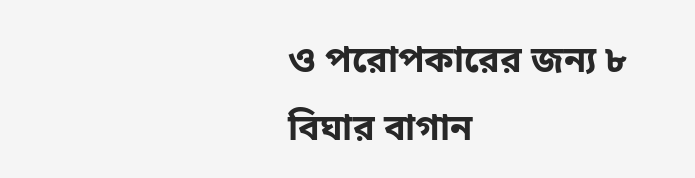ও পরোপকারের জন্য ৮ বিঘার বাগান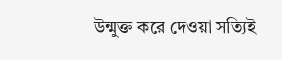উন্মুক্ত করে দেওয়া সত্যিই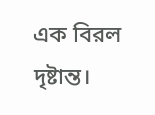এক বিরল দৃষ্টান্ত।